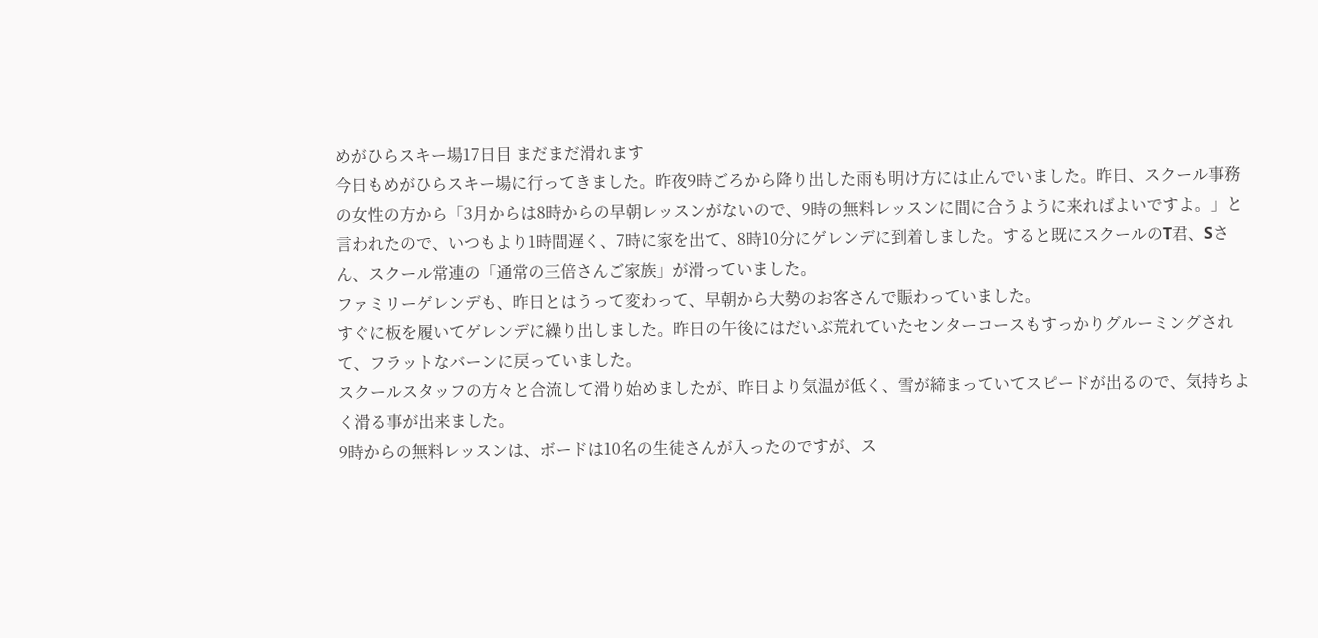めがひらスキー場17日目 まだまだ滑れます
今日もめがひらスキー場に行ってきました。昨夜9時ごろから降り出した雨も明け方には止んでいました。昨日、スクール事務の女性の方から「3月からは8時からの早朝レッスンがないので、9時の無料レッスンに間に合うように来ればよいですよ。」と言われたので、いつもより1時間遅く、7時に家を出て、8時10分にゲレンデに到着しました。すると既にスクールのT君、Sさん、スクール常連の「通常の三倍さんご家族」が滑っていました。
ファミリーゲレンデも、昨日とはうって変わって、早朝から大勢のお客さんで賑わっていました。
すぐに板を履いてゲレンデに繰り出しました。昨日の午後にはだいぶ荒れていたセンターコースもすっかりグルーミングされて、フラットなバーンに戻っていました。
スクールスタッフの方々と合流して滑り始めましたが、昨日より気温が低く、雪が締まっていてスピードが出るので、気持ちよく滑る事が出来ました。
9時からの無料レッスンは、ボードは10名の生徒さんが入ったのですが、ス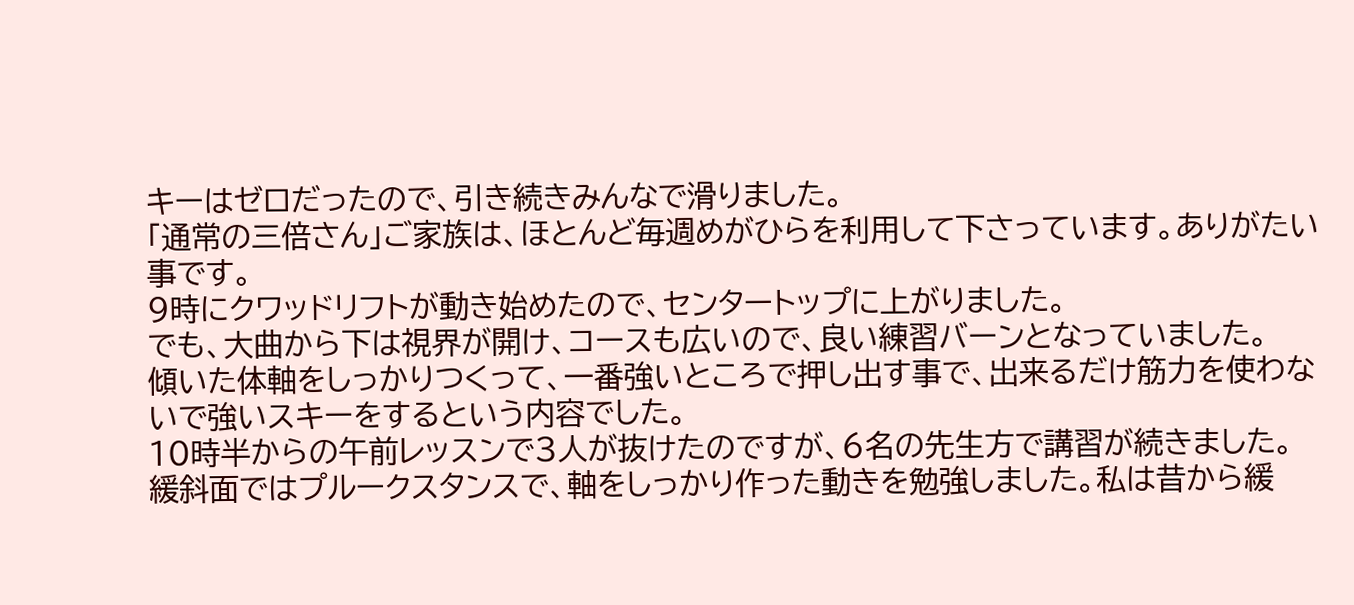キーはゼロだったので、引き続きみんなで滑りました。
「通常の三倍さん」ご家族は、ほとんど毎週めがひらを利用して下さっています。ありがたい事です。
9時にクワッドリフトが動き始めたので、センタートップに上がりました。
でも、大曲から下は視界が開け、コースも広いので、良い練習バーンとなっていました。
傾いた体軸をしっかりつくって、一番強いところで押し出す事で、出来るだけ筋力を使わないで強いスキーをするという内容でした。
10時半からの午前レッスンで3人が抜けたのですが、6名の先生方で講習が続きました。
緩斜面ではプルークスタンスで、軸をしっかり作った動きを勉強しました。私は昔から緩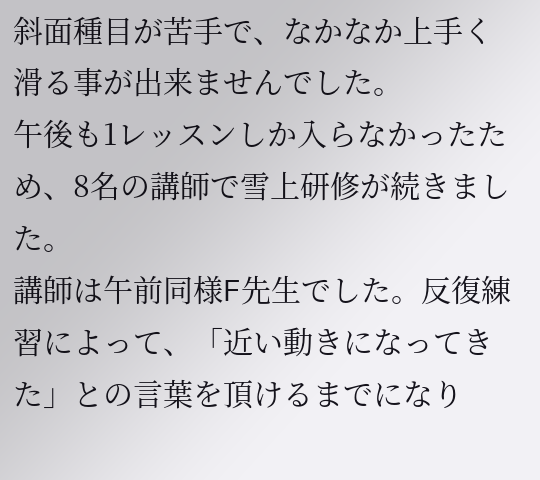斜面種目が苦手で、なかなか上手く滑る事が出来ませんでした。
午後も1レッスンしか入らなかったため、8名の講師で雪上研修が続きました。
講師は午前同様F先生でした。反復練習によって、「近い動きになってきた」との言葉を頂けるまでになり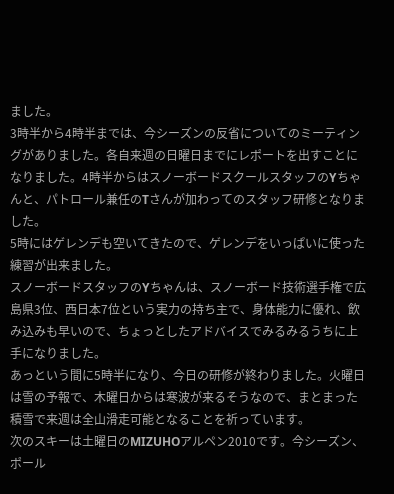ました。
3時半から4時半までは、今シーズンの反省についてのミーティングがありました。各自来週の日曜日までにレポートを出すことになりました。4時半からはスノーボードスクールスタッフのYちゃんと、パトロール兼任のTさんが加わってのスタッフ研修となりました。
5時にはゲレンデも空いてきたので、ゲレンデをいっぱいに使った練習が出来ました。
スノーボードスタッフのYちゃんは、スノーボード技術選手権で広島県3位、西日本7位という実力の持ち主で、身体能力に優れ、飲み込みも早いので、ちょっとしたアドバイスでみるみるうちに上手になりました。
あっという間に5時半になり、今日の研修が終わりました。火曜日は雪の予報で、木曜日からは寒波が来るそうなので、まとまった積雪で来週は全山滑走可能となることを祈っています。
次のスキーは土曜日のMIZUHOアルペン2010です。今シーズン、ポール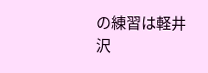の練習は軽井沢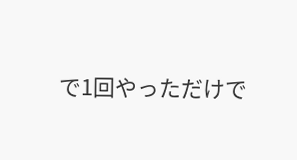で1回やっただけで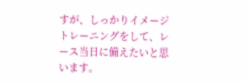すが、しっかりイメージトレーニングをして、レース当日に備えたいと思います。